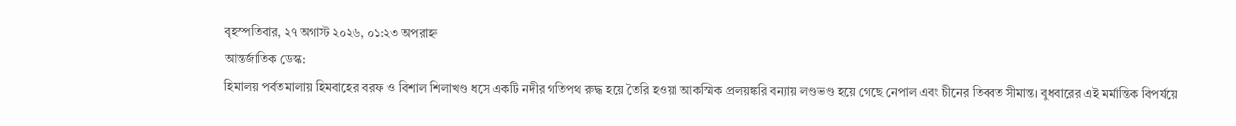বৃহস্পতিবার, ২৭ অগাস্ট ২০২৬, ০১:২৩ অপরাহ্ন
আন্তর্জাতিক ডেস্ক:
হিমালয় পর্বতমালায় হিমবাহের বরফ ও বিশাল শিলাখণ্ড ধসে একটি নদীর গতিপথ রুদ্ধ হয়ে তৈরি হওয়া আকস্মিক প্রলয়ঙ্করি বন্যায় লণ্ডভণ্ড হয়ে গেছে নেপাল এবং চীনের তিব্বত সীমান্ত। বুধবারের এই মর্মান্তিক বিপর্যয়ে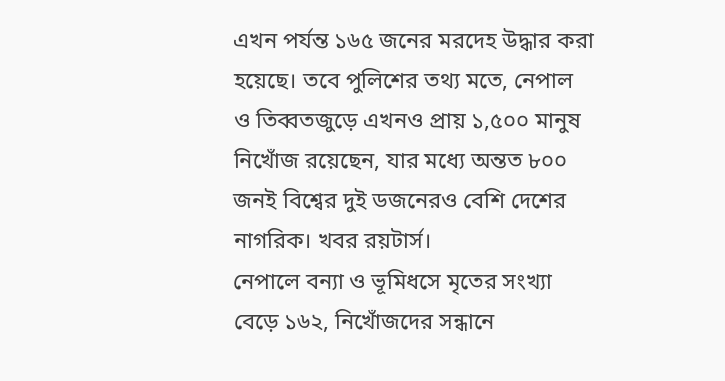এখন পর্যন্ত ১৬৫ জনের মরদেহ উদ্ধার করা হয়েছে। তবে পুলিশের তথ্য মতে, নেপাল ও তিব্বতজুড়ে এখনও প্রায় ১,৫০০ মানুষ নিখোঁজ রয়েছেন, যার মধ্যে অন্তত ৮০০ জনই বিশ্বের দুই ডজনেরও বেশি দেশের নাগরিক। খবর রয়টার্স।
নেপালে বন্যা ও ভূমিধসে মৃতের সংখ্যা বেড়ে ১৬২, নিখোঁজদের সন্ধানে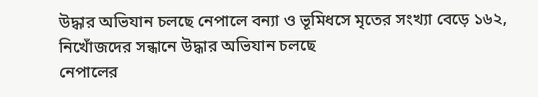উদ্ধার অভিযান চলছে নেপালে বন্যা ও ভূমিধসে মৃতের সংখ্যা বেড়ে ১৬২, নিখোঁজদের সন্ধানে উদ্ধার অভিযান চলছে
নেপালের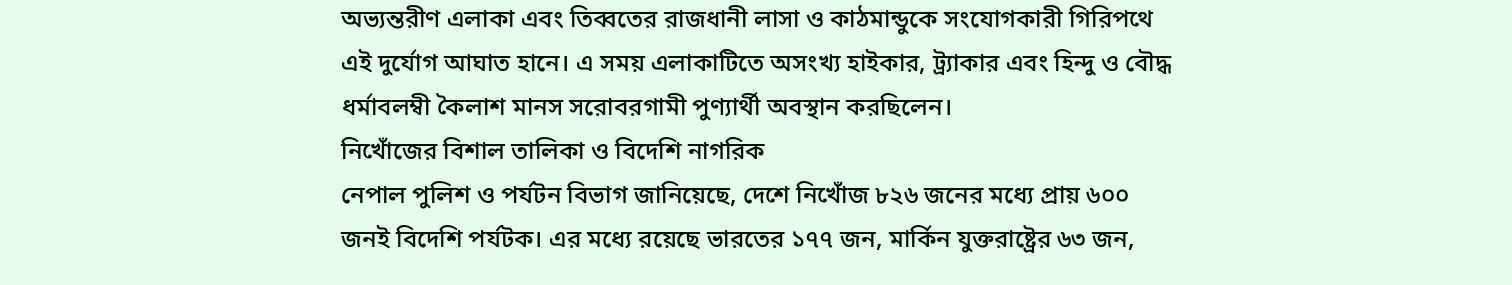অভ্যন্তরীণ এলাকা এবং তিব্বতের রাজধানী লাসা ও কাঠমান্ডুকে সংযোগকারী গিরিপথে এই দুর্যোগ আঘাত হানে। এ সময় এলাকাটিতে অসংখ্য হাইকার, ট্র্যাকার এবং হিন্দু ও বৌদ্ধ ধর্মাবলম্বী কৈলাশ মানস সরোবরগামী পুণ্যার্থী অবস্থান করছিলেন।
নিখোঁজের বিশাল তালিকা ও বিদেশি নাগরিক
নেপাল পুলিশ ও পর্যটন বিভাগ জানিয়েছে, দেশে নিখোঁজ ৮২৬ জনের মধ্যে প্রায় ৬০০ জনই বিদেশি পর্যটক। এর মধ্যে রয়েছে ভারতের ১৭৭ জন, মার্কিন যুক্তরাষ্ট্রের ৬৩ জন,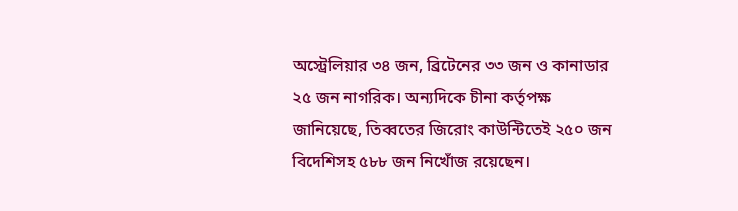অস্ট্রেলিয়ার ৩৪ জন, ব্রিটেনের ৩৩ জন ও কানাডার ২৫ জন নাগরিক। অন্যদিকে চীনা কর্তৃপক্ষ জানিয়েছে, তিব্বতের জিরোং কাউন্টিতেই ২৫০ জন বিদেশিসহ ৫৮৮ জন নিখোঁজ রয়েছেন।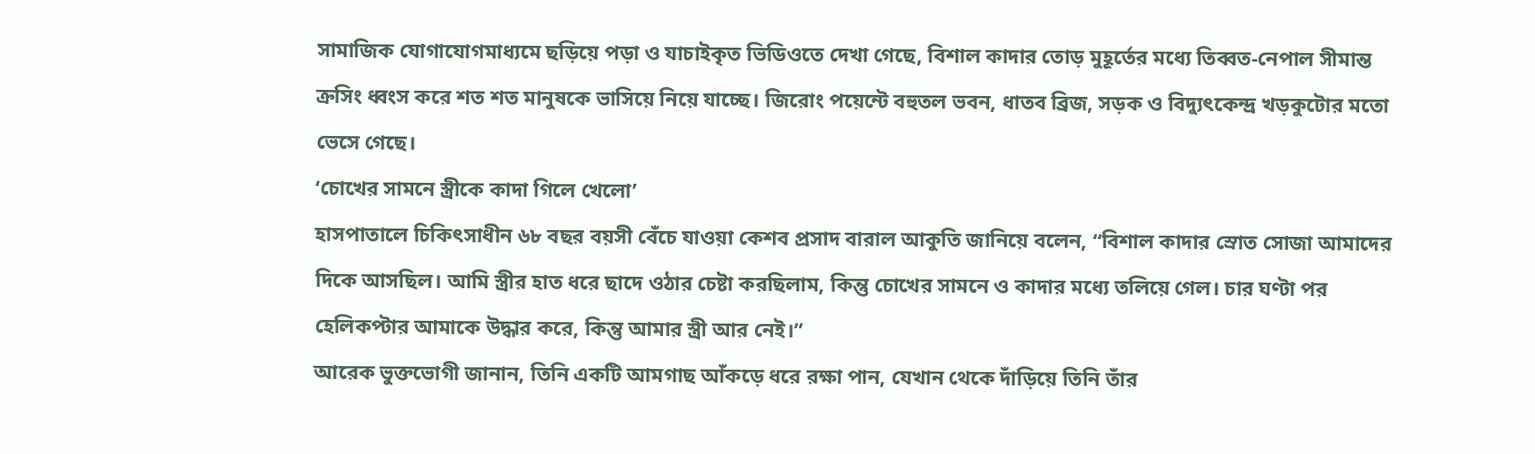সামাজিক যোগাযোগমাধ্যমে ছড়িয়ে পড়া ও যাচাইকৃত ভিডিওতে দেখা গেছে, বিশাল কাদার তোড় মুহূর্তের মধ্যে তিব্বত-নেপাল সীমান্ত ক্রসিং ধ্বংস করে শত শত মানুষকে ভাসিয়ে নিয়ে যাচ্ছে। জিরোং পয়েন্টে বহুতল ভবন, ধাতব ব্রিজ, সড়ক ও বিদ্যুৎকেন্দ্র খড়কুটোর মতো ভেসে গেছে।
‘চোখের সামনে স্ত্রীকে কাদা গিলে খেলো’
হাসপাতালে চিকিৎসাধীন ৬৮ বছর বয়সী বেঁচে যাওয়া কেশব প্রসাদ বারাল আকুতি জানিয়ে বলেন, “বিশাল কাদার স্রোত সোজা আমাদের দিকে আসছিল। আমি স্ত্রীর হাত ধরে ছাদে ওঠার চেষ্টা করছিলাম, কিন্তু চোখের সামনে ও কাদার মধ্যে তলিয়ে গেল। চার ঘণ্টা পর হেলিকপ্টার আমাকে উদ্ধার করে, কিন্তু আমার স্ত্রী আর নেই।”
আরেক ভুক্তভোগী জানান, তিনি একটি আমগাছ আঁকড়ে ধরে রক্ষা পান, যেখান থেকে দাঁড়িয়ে তিনি তাঁর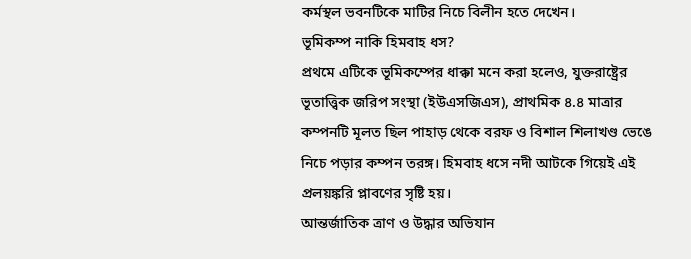কর্মস্থল ভবনটিকে মাটির নিচে বিলীন হতে দেখেন।
ভূমিকম্প নাকি হিমবাহ ধস?
প্রথমে এটিকে ভূমিকম্পের ধাক্কা মনে করা হলেও, যুক্তরাষ্ট্রের ভূতাত্ত্বিক জরিপ সংস্থা (ইউএসজিএস), প্রাথমিক ৪.৪ মাত্রার কম্পনটি মূলত ছিল পাহাড় থেকে বরফ ও বিশাল শিলাখণ্ড ভেঙে নিচে পড়ার কম্পন তরঙ্গ। হিমবাহ ধসে নদী আটকে গিয়েই এই প্রলয়ঙ্করি প্লাবণের সৃষ্টি হয়।
আন্তর্জাতিক ত্রাণ ও উদ্ধার অভিযান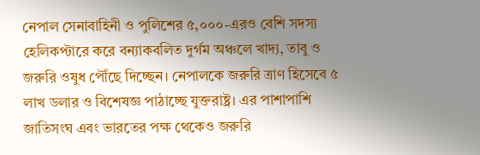নেপাল সেনাবাহিনী ও পুলিশের ৫,০০০-এরও বেশি সদস্য হেলিকপ্টারে করে বন্যাকবলিত দুর্গম অঞ্চলে খাদ্য, তাবু ও জরুরি ওষুধ পৌঁছে দিচ্ছেন। নেপালকে জরুরি ত্রাণ হিসেবে ৫ লাখ ডলার ও বিশেষজ্ঞ পাঠাচ্ছে যুক্তরাষ্ট্র। এর পাশাপাশি জাতিসংঘ এবং ভারতের পক্ষ থেকেও জরুরি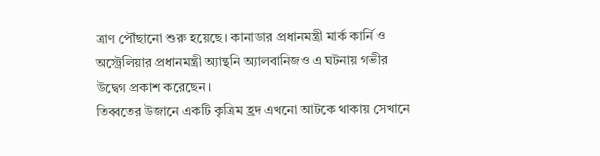ত্রাণ পৌঁছানো শুরু হয়েছে। কানাডার প্রধানমন্ত্রী মার্ক কার্নি ও অস্ট্রেলিয়ার প্রধানমন্ত্রী অ্যান্থনি অ্যালবানিজও এ ঘটনায় গভীর উদ্বেগ প্রকাশ করেছেন।
তিব্বতের উজানে একটি কৃত্রিম হ্রদ এখনো আটকে থাকায় সেখানে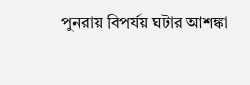পুনরায় বিপর্যয় ঘটার আশঙ্কা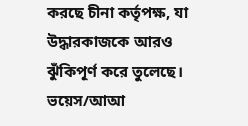করছে চীনা কর্তৃপক্ষ, যা উদ্ধারকাজকে আরও ঝুঁকিপূর্ণ করে তুলেছে।
ভয়েস/আআ